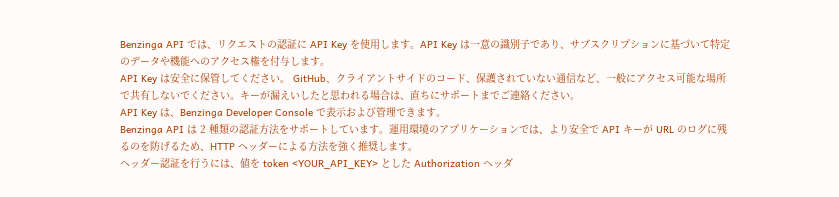Benzinga API では、リクエストの認証に API Key を使用します。API Key は一意の識別子であり、サブスクリプションに基づいて特定のデータや機能へのアクセス権を付与します。
API Key は安全に保管してください。 GitHub、クライアントサイドのコード、保護されていない通信など、一般にアクセス可能な場所で共有しないでください。キーが漏えいしたと思われる場合は、直ちにサポートまでご連絡ください。
API Key は、Benzinga Developer Console で表示および管理できます。
Benzinga API は 2 種類の認証方法をサポートしています。運用環境のアプリケーションでは、より安全で API キーが URL のログに残るのを防げるため、HTTP ヘッダーによる方法を強く推奨します。
ヘッダー認証を行うには、値を token <YOUR_API_KEY> とした Authorization ヘッダ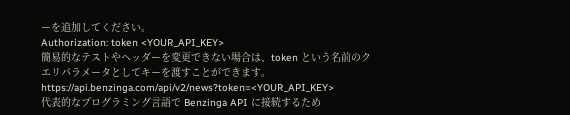ーを追加してください。
Authorization: token <YOUR_API_KEY>
簡易的なテストやヘッダーを変更できない場合は、token という名前のクエリパラメータとしてキーを渡すことができます。
https://api.benzinga.com/api/v2/news?token=<YOUR_API_KEY>
代表的なプログラミング言語で Benzinga API に接続するため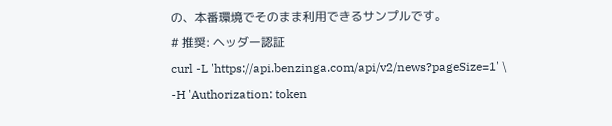の、本番環境でそのまま利用できるサンプルです。
# 推奨: ヘッダー認証
curl -L 'https://api.benzinga.com/api/v2/news?pageSize=1' \
-H 'Authorization: token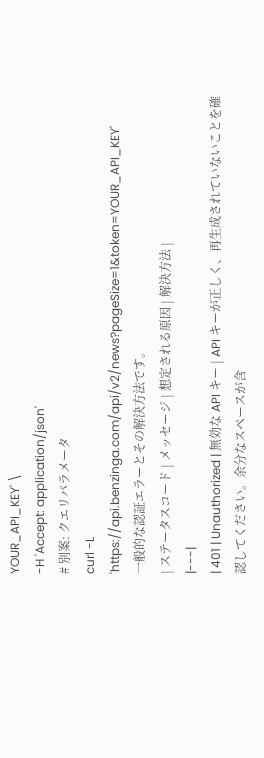YOUR_API_KEY' \
-H 'Accept: application/json'
# 別案: クエリパラメータ
curl -L 'https://api.benzinga.com/api/v2/news?pageSize=1&token=YOUR_API_KEY'
一般的な認証エラーとその解決方法です。
| ステータスコード | メッセージ | 想定される原因 | 解決方法 |
|---|
| 401 | Unauthorized | 無効な API キー | API キーが正しく、再生成されていないことを確認してください。余分なスペースが含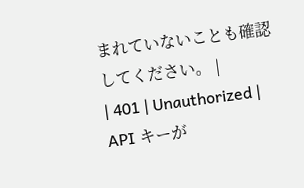まれていないことも確認してください。 |
| 401 | Unauthorized | API キーが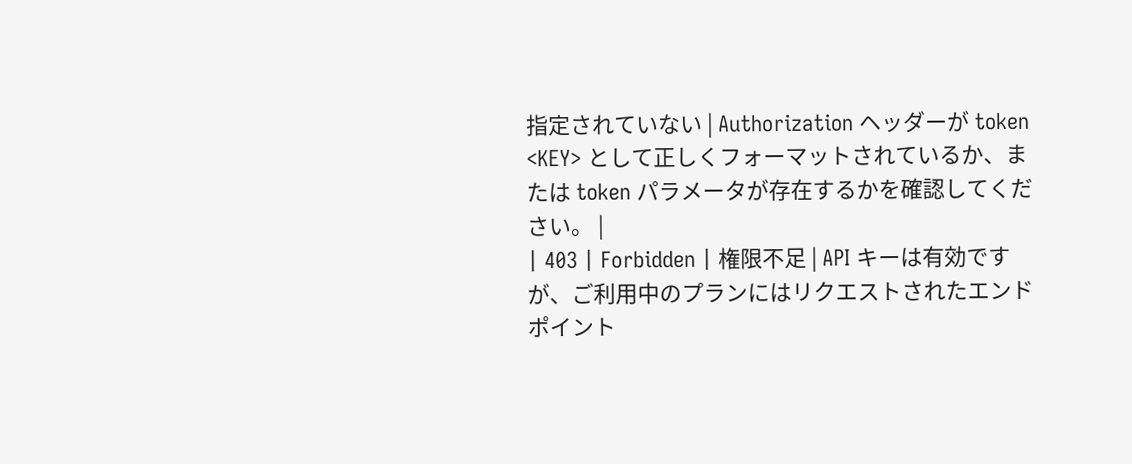指定されていない | Authorization ヘッダーが token <KEY> として正しくフォーマットされているか、または token パラメータが存在するかを確認してください。 |
| 403 | Forbidden | 権限不足 | API キーは有効ですが、ご利用中のプランにはリクエストされたエンドポイント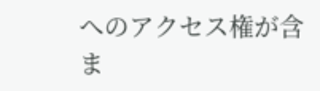へのアクセス権が含ま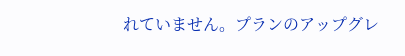れていません。プランのアップグレ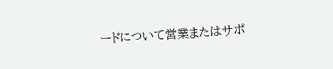ードについて営業またはサポ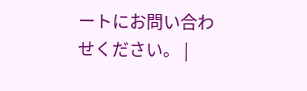ートにお問い合わせください。 |